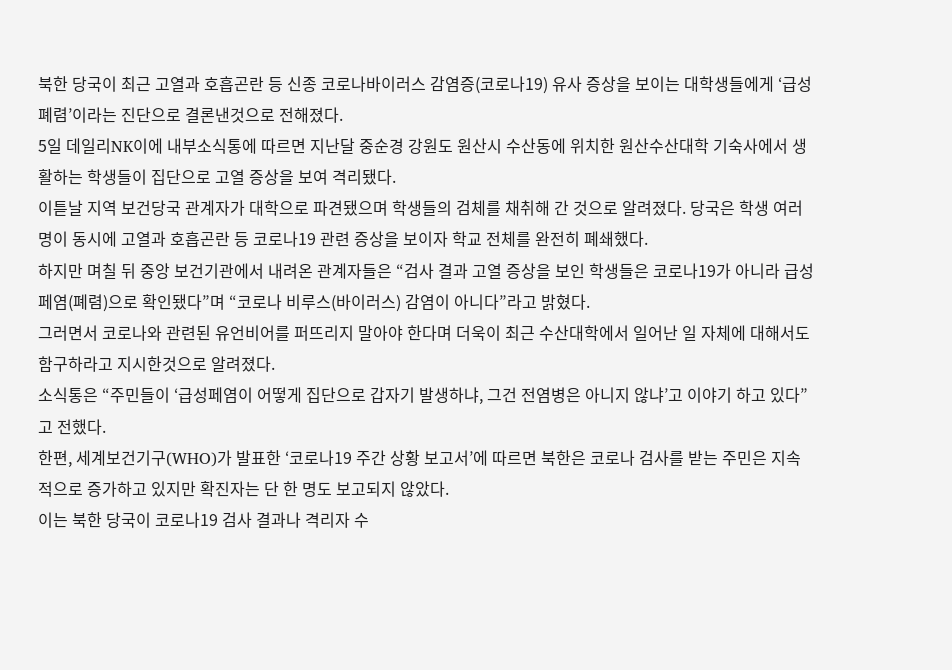북한 당국이 최근 고열과 호흡곤란 등 신종 코로나바이러스 감염증(코로나19) 유사 증상을 보이는 대학생들에게 ‘급성폐렴’이라는 진단으로 결론낸것으로 전해졌다.
5일 데일리NK이에 내부소식통에 따르면 지난달 중순경 강원도 원산시 수산동에 위치한 원산수산대학 기숙사에서 생활하는 학생들이 집단으로 고열 증상을 보여 격리됐다.
이튿날 지역 보건당국 관계자가 대학으로 파견됐으며 학생들의 검체를 채취해 간 것으로 알려졌다. 당국은 학생 여러 명이 동시에 고열과 호흡곤란 등 코로나19 관련 증상을 보이자 학교 전체를 완전히 폐쇄했다.
하지만 며칠 뒤 중앙 보건기관에서 내려온 관계자들은 “검사 결과 고열 증상을 보인 학생들은 코로나19가 아니라 급성페염(폐렴)으로 확인됐다”며 “코로나 비루스(바이러스) 감염이 아니다”라고 밝혔다.
그러면서 코로나와 관련된 유언비어를 퍼뜨리지 말아야 한다며 더욱이 최근 수산대학에서 일어난 일 자체에 대해서도 함구하라고 지시한것으로 알려졌다.
소식통은 “주민들이 ‘급성페염이 어떻게 집단으로 갑자기 발생하냐, 그건 전염병은 아니지 않냐’고 이야기 하고 있다”고 전했다.
한편, 세계보건기구(WHO)가 발표한 ‘코로나19 주간 상황 보고서’에 따르면 북한은 코로나 검사를 받는 주민은 지속적으로 증가하고 있지만 확진자는 단 한 명도 보고되지 않았다.
이는 북한 당국이 코로나19 검사 결과나 격리자 수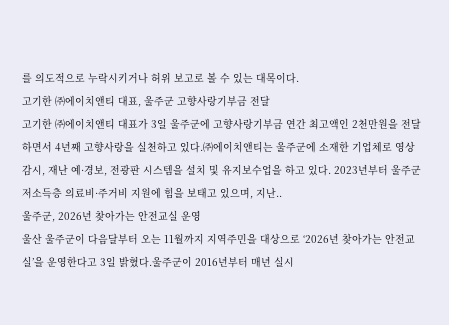를 의도적으로 누락시키거나 허위 보고로 볼 수 있는 대목이다.
고기한 ㈜에이치앤티 대표, 울주군 고향사랑기부금 전달
고기한 ㈜에이치앤티 대표가 3일 울주군에 고향사랑기부금 연간 최고액인 2천만원을 전달하면서 4년째 고향사랑을 실천하고 있다.㈜에이치앤티는 울주군에 소재한 기업체로 영상 감시, 재난 예·경보, 전광판 시스템을 설치 및 유지보수업을 하고 있다. 2023년부터 울주군 저소득층 의료비·주거비 지원에 힘을 보태고 있으며, 지난..
울주군, 2026년 찾아가는 안전교실 운영
울산 울주군이 다음달부터 오는 11월까지 지역주민을 대상으로 ‘2026년 찾아가는 안전교실’을 운영한다고 3일 밝혔다.울주군이 2016년부터 매년 실시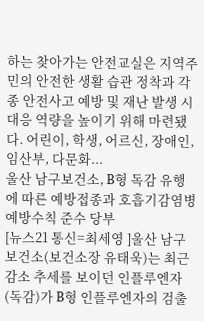하는 찾아가는 안전교실은 지역주민의 안전한 생활 습관 정착과 각종 안전사고 예방 및 재난 발생 시 대응 역량을 높이기 위해 마련됐다. 어린이, 학생, 어르신, 장애인, 임산부, 다문화...
울산 남구보건소, B형 독감 유행에 따른 예방접종과 호흡기감염병 예방수칙 준수 당부
[뉴스21 통신=최세영 ]울산 남구보건소(보건소장 유태욱)는 최근 감소 추세를 보이던 인플루엔자(독감)가 B형 인플루엔자의 검출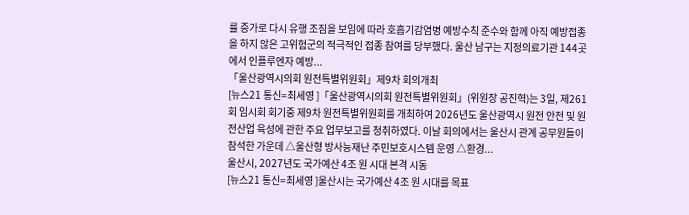률 증가로 다시 유행 조짐을 보임에 따라 호흡기감염병 예방수칙 준수와 함께 아직 예방접종을 하지 않은 고위험군의 적극적인 접종 참여를 당부했다. 울산 남구는 지정의료기관 144곳에서 인플루엔자 예방...
「울산광역시의회 원전특별위원회」제9차 회의개최
[뉴스21 통신=최세영 ]「울산광역시의회 원전특별위원회」(위원장 공진혁)는 3일, 제261회 임시회 회기중 제9차 원전특별위원회를 개최하여 2026년도 울산광역시 원전 안전 및 원전산업 육성에 관한 주요 업무보고를 청취하였다. 이날 회의에서는 울산시 관계 공무원들이 참석한 가운데 △울산형 방사능재난 주민보호시스템 운영 △환경...
울산시, 2027년도 국가예산 4조 원 시대 본격 시동
[뉴스21 통신=최세영 ]울산시는 국가예산 4조 원 시대를 목표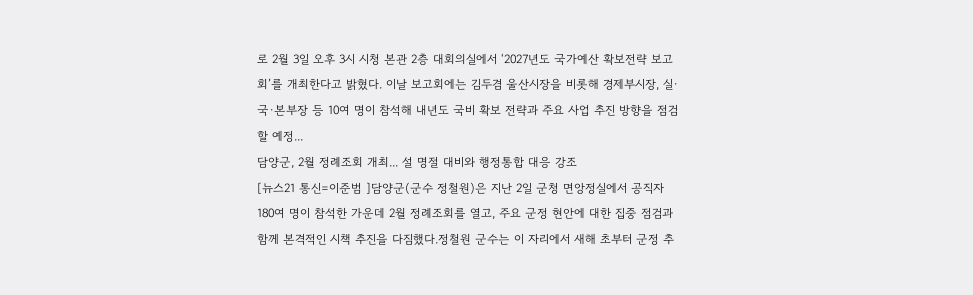로 2월 3일 오후 3시 시청 본관 2층 대회의실에서 ‘2027년도 국가예산 확보전략 보고회’를 개최한다고 밝혔다. 이날 보고회에는 김두겸 울산시장을 비롯해 경제부시장, 실·국·본부장 등 10여 명이 참석해 내년도 국비 확보 전략과 주요 사업 추진 방향을 점검할 예정...
담양군, 2월 정례조회 개최... 설 명절 대비와 행정통합 대응 강조
[뉴스21 통신=이준범 ]담양군(군수 정철원)은 지난 2일 군청 면앙정실에서 공직자 180여 명이 참석한 가운데 2월 정례조회를 열고, 주요 군정 현안에 대한 집중 점검과 함께 본격적인 시책 추진을 다짐했다.정철원 군수는 이 자리에서 새해 초부터 군정 추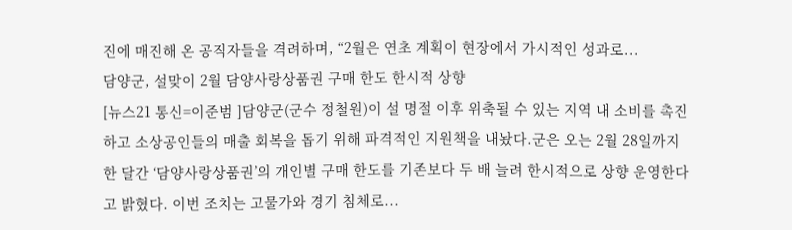진에 매진해 온 공직자들을 격려하며, “2월은 연초 계획이 현장에서 가시적인 성과로...
담양군, 설맞이 2월 담양사랑상품권 구매 한도 한시적 상향
[뉴스21 통신=이준범 ]담양군(군수 정철원)이 설 명절 이후 위축될 수 있는 지역 내 소비를 촉진하고 소상공인들의 매출 회복을 돕기 위해 파격적인 지원책을 내놨다.군은 오는 2월 28일까지 한 달간 ‘담양사랑상품권’의 개인별 구매 한도를 기존보다 두 배 늘려 한시적으로 상향 운영한다고 밝혔다. 이번 조치는 고물가와 경기 침체로...